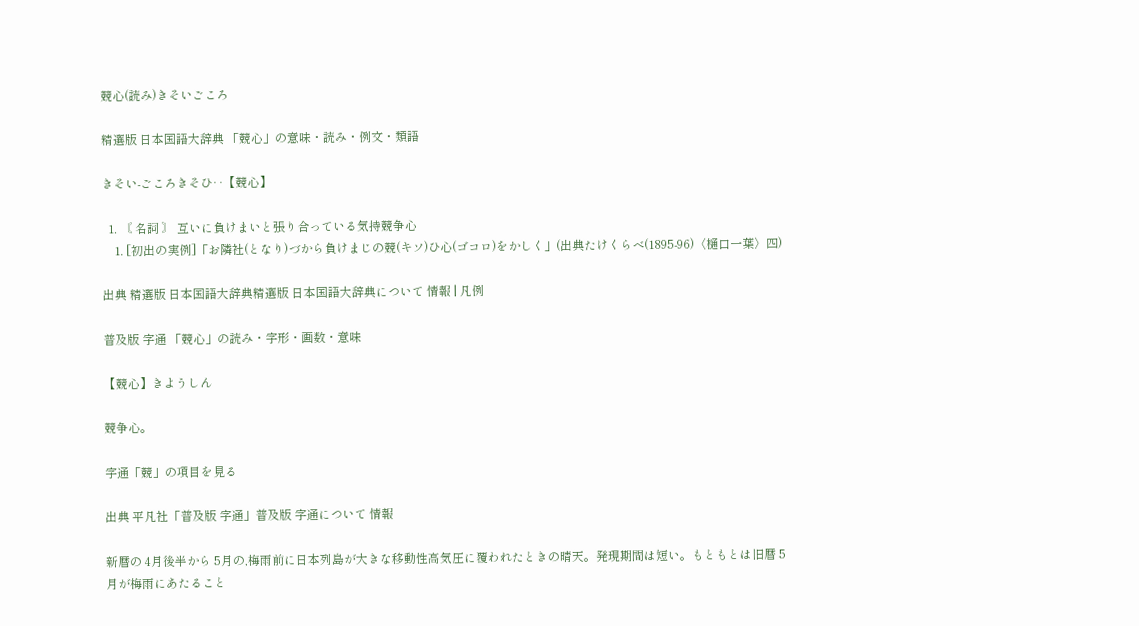競心(読み)きそいごころ

精選版 日本国語大辞典 「競心」の意味・読み・例文・類語

きそい‐ごころきそひ‥【競心】

  1. 〘 名詞 〙 互いに負けまいと張り合っている気持競争心
    1. [初出の実例]「お隣社(となり)づから負けまじの競(キソ)ひ心(ゴコロ)をかしく」(出典たけくらべ(1895‐96)〈樋口一葉〉四)

出典 精選版 日本国語大辞典精選版 日本国語大辞典について 情報 | 凡例

普及版 字通 「競心」の読み・字形・画数・意味

【競心】きようしん

競争心。

字通「競」の項目を見る

出典 平凡社「普及版 字通」普及版 字通について 情報

新暦の 4月後半から 5月の,梅雨前に日本列島が大きな移動性高気圧に覆われたときの晴天。発現期間は短い。もともとは旧暦 5月が梅雨にあたること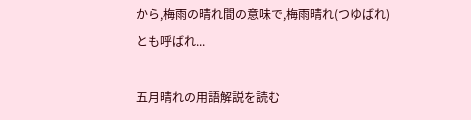から,梅雨の晴れ間の意味で,梅雨晴れ(つゆばれ)とも呼ばれ...

五月晴れの用語解説を読む